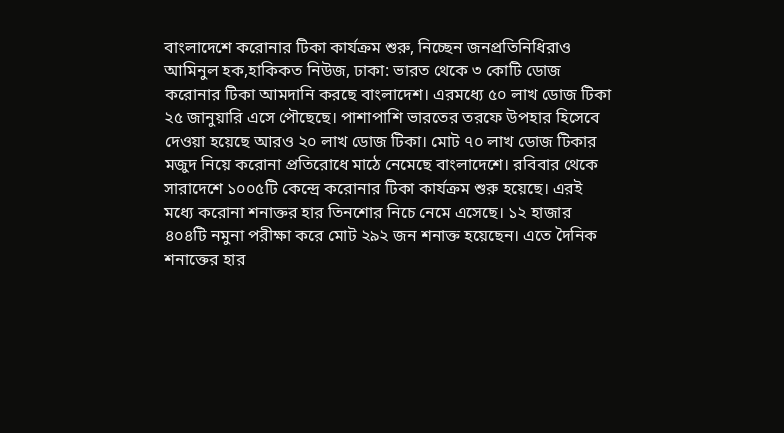বাংলাদেশে করোনার টিকা কার্যক্রম শুরু, নিচ্ছেন জনপ্রতিনিধিরাও
আমিনুল হক,হাকিকত নিউজ, ঢাকা: ভারত থেকে ৩ কোটি ডোজ করোনার টিকা আমদানি করছে বাংলাদেশ। এরমধ্যে ৫০ লাখ ডোজ টিকা ২৫ জানুয়ারি এসে পৌছেছে। পাশাপাশি ভারতের তরফে উপহার হিসেবে দেওয়া হয়েছে আরও ২০ লাখ ডোজ টিকা। মোট ৭০ লাখ ডোজ টিকার মজুদ নিয়ে করোনা প্রতিরোধে মাঠে নেমেছে বাংলাদেশে। রবিবার থেকে সারাদেশে ১০০৫টি কেন্দ্রে করোনার টিকা কার্যক্রম শুরু হয়েছে। এরই মধ্যে করোনা শনাক্তর হার তিনশোর নিচে নেমে এসেছে। ১২ হাজার ৪০৪টি নমুনা পরীক্ষা করে মোট ২৯২ জন শনাক্ত হয়েছেন। এতে দৈনিক শনাক্তের হার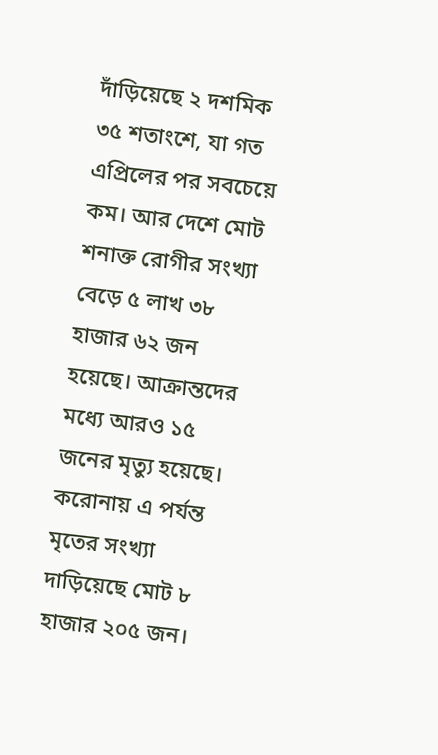দাঁড়িয়েছে ২ দশমিক ৩৫ শতাংশে, যা গত এপ্রিলের পর সবচেয়ে কম। আর দেশে মোট শনাক্ত রোগীর সংখ্যা বেড়ে ৫ লাখ ৩৮ হাজার ৬২ জন হয়েছে। আক্রান্তদের মধ্যে আরও ১৫ জনের মৃত্যু হয়েছে। করোনায় এ পর্যন্ত মৃতের সংখ্যা দাড়িয়েছে মোট ৮ হাজার ২০৫ জন।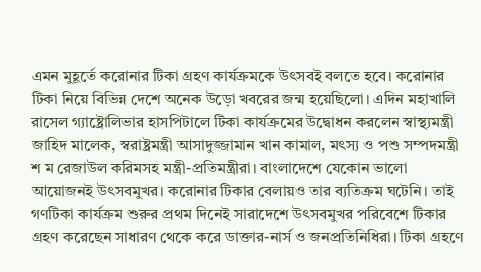এমন মুহূর্তে করোনার টিকা গ্রহণ কার্যক্রমকে উৎসবই বলতে হবে। করোনার টিকা নিয়ে বিভিন্ন দেশে অনেক উড়ো খবরের জন্ম হয়েছিলো। এদিন মহাখালি রাসেল গ্যাষ্ট্রোলিভার হাসপিটালে টিকা কার্যক্রমের উদ্বোধন করলেন স্বাস্থ্যমন্ত্রী জাহিদ মালেক, স্বরাষ্ট্রমন্ত্রী আসাদুজ্জামান খান কামাল, মৎস্য ও পশু সম্পদমন্ত্রী শ ম রেজাউল করিমসহ মন্ত্রী-প্রতিমন্ত্রীরা। বাংলাদেশে যেকোন ভালো আয়োজনই উৎসবমুখর। করোনার টিকার বেলায়ও তার ব্যতিক্রম ঘটেনি। তাই গণটিকা কার্যক্রম শুরুর প্রথম দিনেই সারাদেশে উৎসবমুখর পরিবেশে টিকার গ্রহণ করেছেন সাধারণ থেকে করে ডাক্তার-নার্স ও জনপ্রতিনিধিরা। টিকা গ্রহণে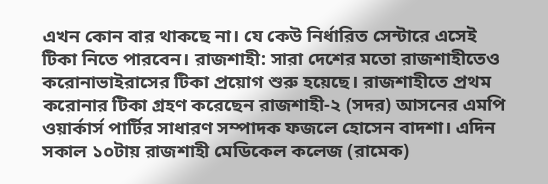এখন কোন বার থাকছে না। যে কেউ নির্ধারিত সেন্টারে এসেই টিকা নিতে পারবেন। রাজশাহী: সারা দেশের মতো রাজশাহীতেও করোনাভাইরাসের টিকা প্রয়োগ শুরু হয়েছে। রাজশাহীতে প্রথম করোনার টিকা গ্রহণ করেছেন রাজশাহী-২ (সদর) আসনের এমপি ওয়ার্কার্স পার্টির সাধারণ সম্পাদক ফজলে হোসেন বাদশা। এদিন সকাল ১০টায় রাজশাহী মেডিকেল কলেজ (রামেক)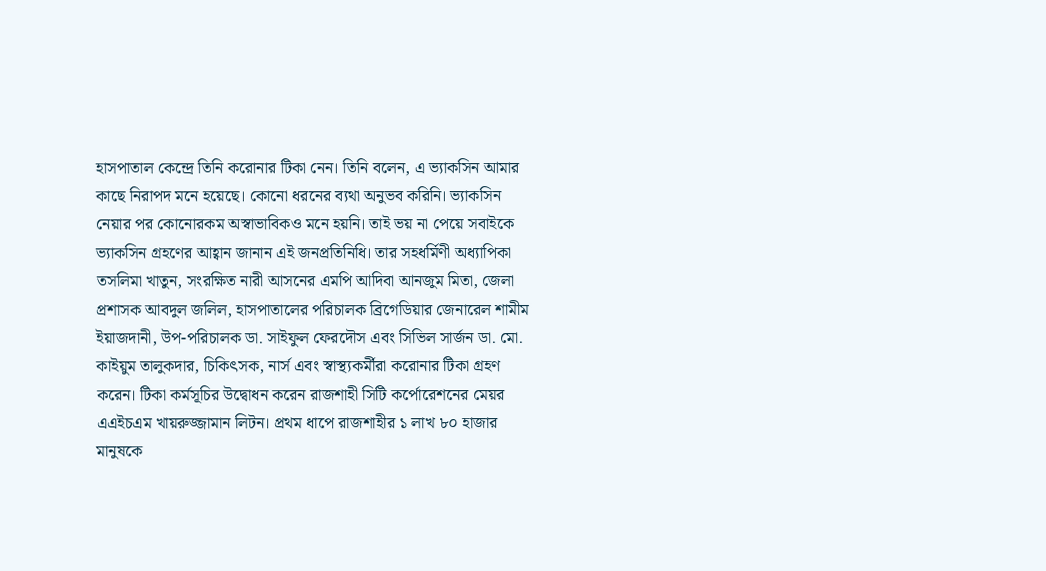হাসপাতাল কেন্দ্রে তিনি করোনার টিকা নেন। তিনি বলেন, এ ভ্যাকসিন আমার কাছে নিরাপদ মনে হয়েছে। কোনো ধরনের ব্যথা অনুভব করিনি। ভ্যাকসিন নেয়ার পর কোনোরকম অস্বাভাবিকও মনে হয়নি। তাই ভয় না পেয়ে সবাইকে ভ্যাকসিন গ্রহণের আহ্বান জানান এই জনপ্রতিনিধি। তার সহধর্মিণী অধ্যাপিকা তসলিমা খাতুন, সংরক্ষিত নারী আসনের এমপি আদিবা আনজুম মিতা, জেলা প্রশাসক আবদুল জলিল, হাসপাতালের পরিচালক ব্রিগেডিয়ার জেনারেল শামীম ইয়াজদানী, উপ-পরিচালক ডা. সাইফুল ফেরদৌস এবং সিভিল সার্জন ডা. মো. কাইয়ুম তালুকদার, চিকিৎসক, নার্স এবং স্বাস্থ্যকর্মীরা করোনার টিকা গ্রহণ করেন। টিকা কর্মসূচির উদ্বোধন করেন রাজশাহী সিটি কর্পোরেশনের মেয়র এএইচএম খায়রুজ্জামান লিটন। প্রথম ধাপে রাজশাহীর ১ লাখ ৮০ হাজার মানুষকে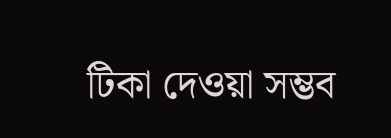টিকা দেওয়া সম্ভব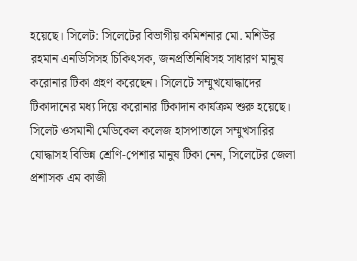হয়েছে। সিলেট: সিলেটের বিভাগীয় কমিশনার মো. মশিউর রহমান এনডিসিসহ চিকিৎসক, জনপ্রতিনিধিসহ সাধারণ মানুষ করোনার টিকা গ্রহণ করেছেন। সিলেটে সম্মুখযোদ্ধাদের টিকাদানের মধ্য দিয়ে করোনার টিকাদান কার্যক্রম শুরু হয়েছে। সিলেট ওসমানী মেডিকেল কলেজ হাসপাতালে সম্মুখসারির যোদ্ধাসহ বিভিন্ন শ্রেণি-পেশার মানুষ টিকা নেন, সিলেটের জেলা প্রশাসক এম কাজী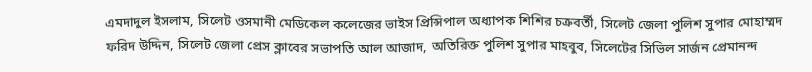এমদাদুল ইসলাম, সিলেট ওসমানী মেডিকেল কলেজের ভাইস প্রিন্সিপাল অধ্যাপক শিশির চক্রবর্তী, সিলেট জেলা পুলিশ সুপার মোহাম্মদ ফরিদ উদ্দিন, সিলেট জেলা প্রেস ক্লাবের সভাপতি আল আজাদ, অতিরিক্ত পুলিশ সুপার মাহবুব, সিলেটের সিভিল সার্জন প্রেমানন্দ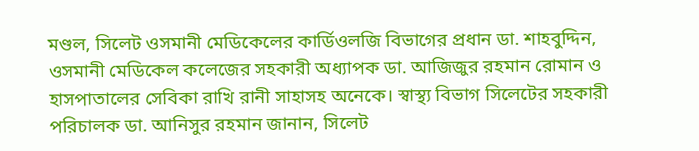মণ্ডল, সিলেট ওসমানী মেডিকেলের কার্ডিওলজি বিভাগের প্রধান ডা. শাহবুদ্দিন, ওসমানী মেডিকেল কলেজের সহকারী অধ্যাপক ডা. আজিজুর রহমান রোমান ও হাসপাতালের সেবিকা রাখি রানী সাহাসহ অনেকে। স্বাস্থ্য বিভাগ সিলেটের সহকারী পরিচালক ডা. আনিসুর রহমান জানান, সিলেট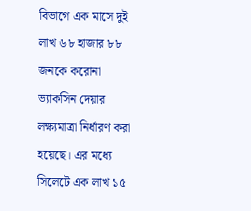বিভাগে এক মাসে দুই লাখ ৬৮ হাজার ৮৮ জনকে করোনা ভ্যাকসিন দেয়ার লক্ষ্যমাত্রা নির্ধারণ করা হয়েছে। এর মধ্যে সিলেটে এক লাখ ১৫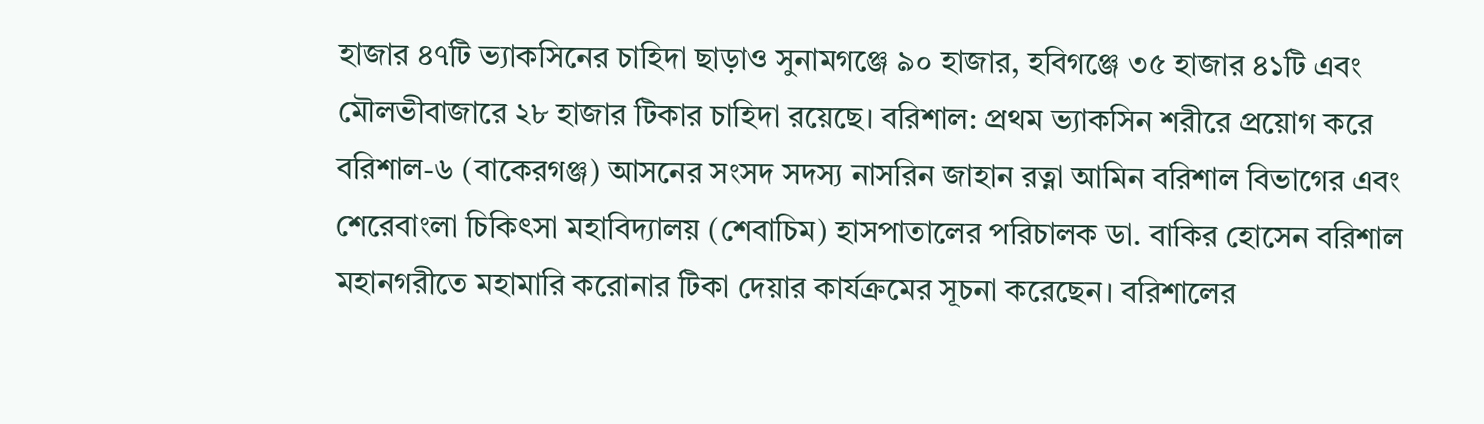হাজার ৪৭টি ভ্যাকসিনের চাহিদা ছাড়াও সুনামগঞ্জে ৯০ হাজার, হবিগঞ্জে ৩৫ হাজার ৪১টি এবং মৌলভীবাজারে ২৮ হাজার টিকার চাহিদা রয়েছে। বরিশাল: প্রথম ভ্যাকসিন শরীরে প্রয়োগ করে বরিশাল-৬ (বাকেরগঞ্জ) আসনের সংসদ সদস্য নাসরিন জাহান রত্না আমিন বরিশাল বিভাগের এবং শেরেবাংলা চিকিৎসা মহাবিদ্যালয় (শেবাচিম) হাসপাতালের পরিচালক ডা. বাকির হোসেন বরিশাল মহানগরীতে মহামারি করোনার টিকা দেয়ার কার্যক্রমের সূচনা করেছেন। বরিশালের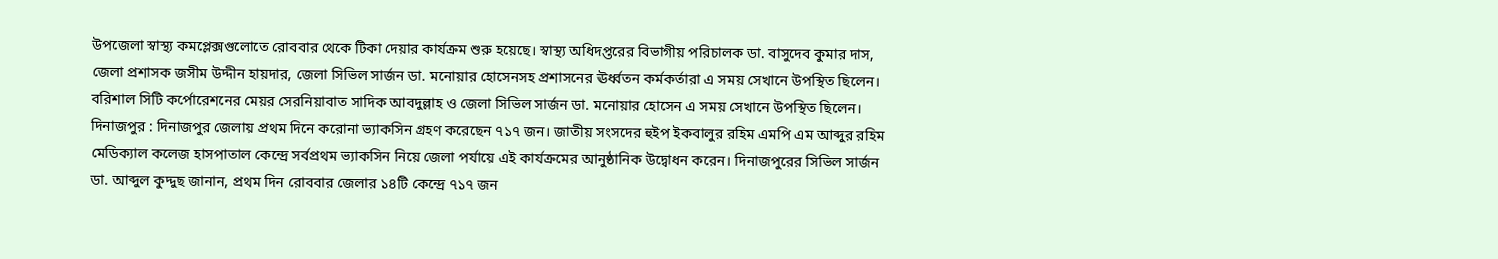উপজেলা স্বাস্থ্য কমপ্লেক্সগুলোতে রোববার থেকে টিকা দেয়ার কার্যক্রম শুরু হয়েছে। স্বাস্থ্য অধিদপ্তরের বিভাগীয় পরিচালক ডা. বাসুদেব কুমার দাস, জেলা প্রশাসক জসীম উদ্দীন হায়দার, জেলা সিভিল সার্জন ডা. মনোয়ার হোসেনসহ প্রশাসনের ঊর্ধ্বতন কর্মকর্তারা এ সময় সেখানে উপস্থিত ছিলেন। বরিশাল সিটি কর্পোরেশনের মেয়র সেরনিয়াবাত সাদিক আবদুল্লাহ ও জেলা সিভিল সার্জন ডা. মনোয়ার হোসেন এ সময় সেখানে উপস্থিত ছিলেন। দিনাজপুর : দিনাজপুর জেলায় প্রথম দিনে করোনা ভ্যাকসিন গ্রহণ করেছেন ৭১৭ জন। জাতীয় সংসদের হুইপ ইকবালুর রহিম এমপি এম আব্দুর রহিম মেডিক্যাল কলেজ হাসপাতাল কেন্দ্রে সর্বপ্রথম ভ্যাকসিন নিয়ে জেলা পর্যায়ে এই কার্যক্রমের আনুষ্ঠানিক উদ্বোধন করেন। দিনাজপুরের সিভিল সার্জন ডা. আব্দুল কুদ্দুছ জানান, প্রথম দিন রোববার জেলার ১৪টি কেন্দ্রে ৭১৭ জন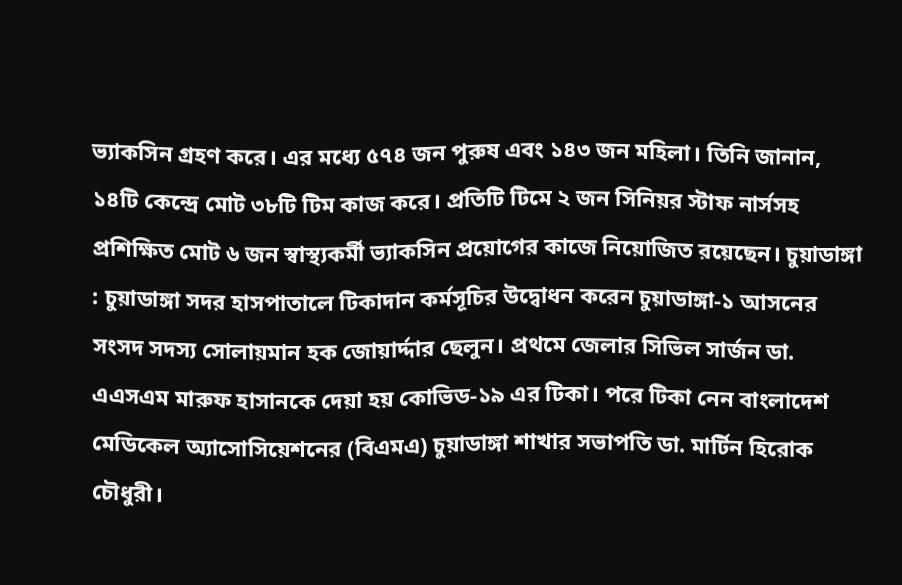ভ্যাকসিন গ্রহণ করে। এর মধ্যে ৫৭৪ জন পুরুষ এবং ১৪৩ জন মহিলা। তিনি জানান, ১৪টি কেন্দ্রে মোট ৩৮টি টিম কাজ করে। প্রতিটি টিমে ২ জন সিনিয়র স্টাফ নার্সসহ প্রশিক্ষিত মোট ৬ জন স্বাস্থ্যকর্মী ভ্যাকসিন প্রয়োগের কাজে নিয়োজিত রয়েছেন। চুয়াডাঙ্গা : চুয়াডাঙ্গা সদর হাসপাতালে টিকাদান কর্মসূচির উদ্বোধন করেন চুয়াডাঙ্গা-১ আসনের সংসদ সদস্য সোলায়মান হক জোয়ার্দ্দার ছেলুন। প্রথমে জেলার সিভিল সার্জন ডা. এএসএম মারুফ হাসানকে দেয়া হয় কোভিড-১৯ এর টিকা। পরে টিকা নেন বাংলাদেশ মেডিকেল অ্যাসোসিয়েশনের (বিএমএ) চুয়াডাঙ্গা শাখার সভাপতি ডা. মার্টিন হিরোক চৌধুরী।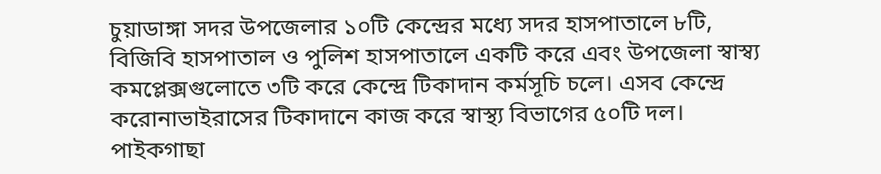চুয়াডাঙ্গা সদর উপজেলার ১০টি কেন্দ্রের মধ্যে সদর হাসপাতালে ৮টি, বিজিবি হাসপাতাল ও পুলিশ হাসপাতালে একটি করে এবং উপজেলা স্বাস্ব্য কমপ্লেক্সগুলোতে ৩টি করে কেন্দ্রে টিকাদান কর্মসূচি চলে। এসব কেন্দ্রে করোনাভাইরাসের টিকাদানে কাজ করে স্বাস্থ্য বিভাগের ৫০টি দল। পাইকগাছা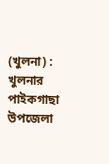(খুলনা) : খুলনার পাইকগাছা উপজেলা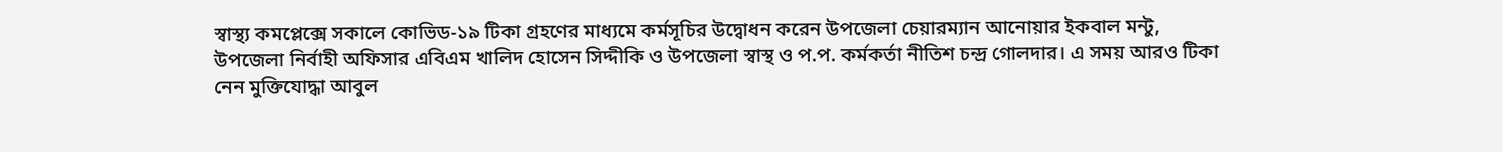স্বাস্থ্য কমপ্লেক্সে সকালে কোভিড-১৯ টিকা গ্রহণের মাধ্যমে কর্মসূচির উদ্বোধন করেন উপজেলা চেয়ারম্যান আনোয়ার ইকবাল মন্টু, উপজেলা নির্বাহী অফিসার এবিএম খালিদ হোসেন সিদ্দীকি ও উপজেলা স্বাস্থ ও প.প. কর্মকর্তা নীতিশ চন্দ্র গোলদার। এ সময় আরও টিকা নেন মুক্তিযোদ্ধা আবুল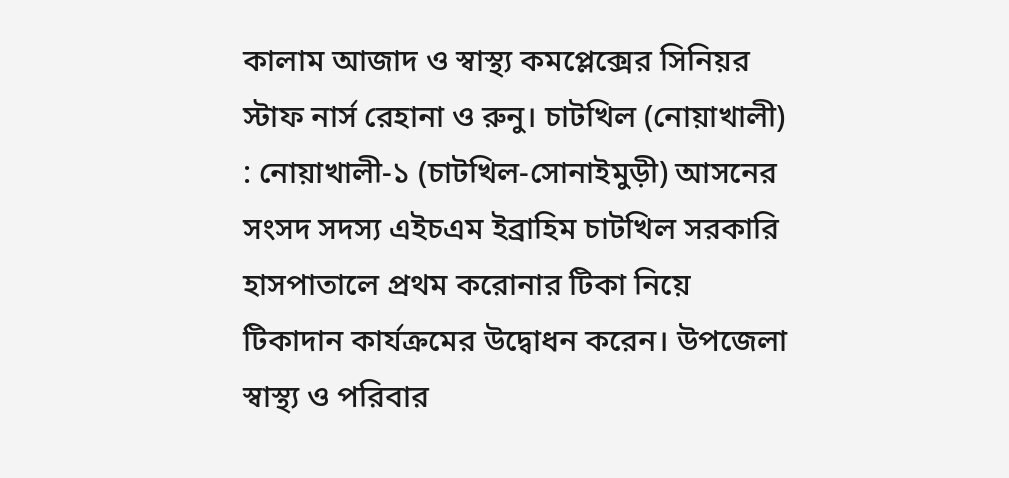কালাম আজাদ ও স্বাস্থ্য কমপ্লেক্সের সিনিয়র স্টাফ নার্স রেহানা ও রুনু। চাটখিল (নোয়াখালী) : নোয়াখালী-১ (চাটখিল-সোনাইমুড়ী) আসনের সংসদ সদস্য এইচএম ইব্রাহিম চাটখিল সরকারি হাসপাতালে প্রথম করোনার টিকা নিয়ে টিকাদান কার্যক্রমের উদ্বোধন করেন। উপজেলা স্বাস্থ্য ও পরিবার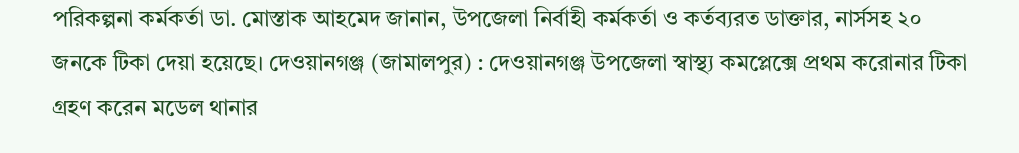পরিকল্পনা কর্মকর্তা ডা. মোস্তাক আহমেদ জানান, উপজেলা নির্বাহী কর্মকর্তা ও কর্তব্যরত ডাক্তার, নার্সসহ ২০ জনকে টিকা দেয়া হয়েছে। দেওয়ানগঞ্জ (জামালপুর) : দেওয়ানগঞ্জ উপজেলা স্বাস্থ্য কমপ্লেক্সে প্রথম করোনার টিকা গ্রহণ করেন মডেল থানার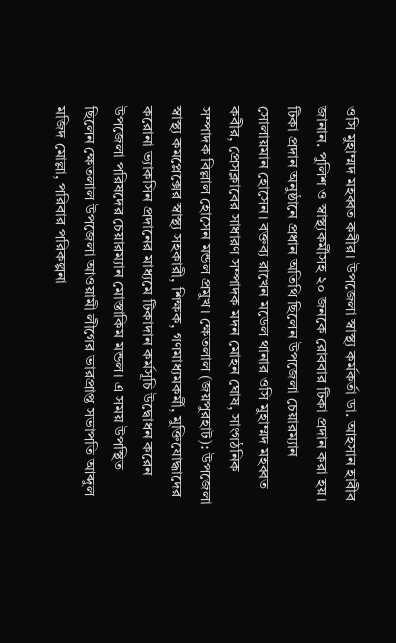ওসি মুহাম্মদ মহব্বত কবীর। উপজেলা স্বাস্থ্য কর্মকর্তা ডা. আহসান হাবীব জানান. পুলিশ ও স্বাস্থ্যকর্মীসহ ২০ জনকে রোববার টিকা প্রদান করা হয়। টিকা প্রদান অনুষ্ঠানে প্রধান অতিথি ছিলেন উপজেলা চেয়ারম্যান সোলায়মান হোসেন। বক্তব্য রাখেন মডেল থানার ওসি মুহাম্মদ মহব্বত কবীর, প্রেসক্লাবের সাধারণ সম্পাদক মদন মোহন ঘোষ, সাংগঠনিক সম্পাদক বিল্লাল হোসেন মন্ডল প্রমুখ। ক্ষেতলাল (জয়পুরহাট): উপজেলা স্বাস্থ্য কমপ্লেক্সের স্বাস্থ্য সহকারী, শিক্ষক, গণমাধ্যমকর্মী, মুক্তিযোদ্ধাদের করোনা ভ্যাকসিন প্রদানের মাধ্যমে টিকাদান কর্মসূচি উদ্বোধন করেন উপজেলা পরিষদের চেয়ারম্যান মোস্তাকিম মন্ডল। এ সময় উপস্থিত ছিলেন ক্ষেতলাল উপজেলা আওয়ামী লীগের ভারপ্রাপ্ত সভাপতি আব্দুল মজিদ মোল্লা, পরিবার পরিকল্পনা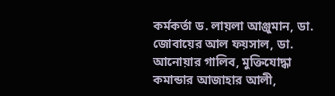কর্মকর্তা ড. লায়লা আঞ্জুমান, ডা. জোবায়ের আল ফয়সাল, ডা. আনোয়ার গালিব, মুক্তিযোদ্ধা কমান্ডার আজাহার আলী,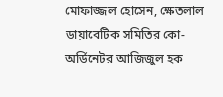মোফাজ্জল হোসেন, ক্ষেতলাল ডায়াবেটিক সমিতির কো-অর্ডিনেটর আজিজুল হক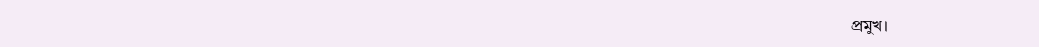প্রমুখ।